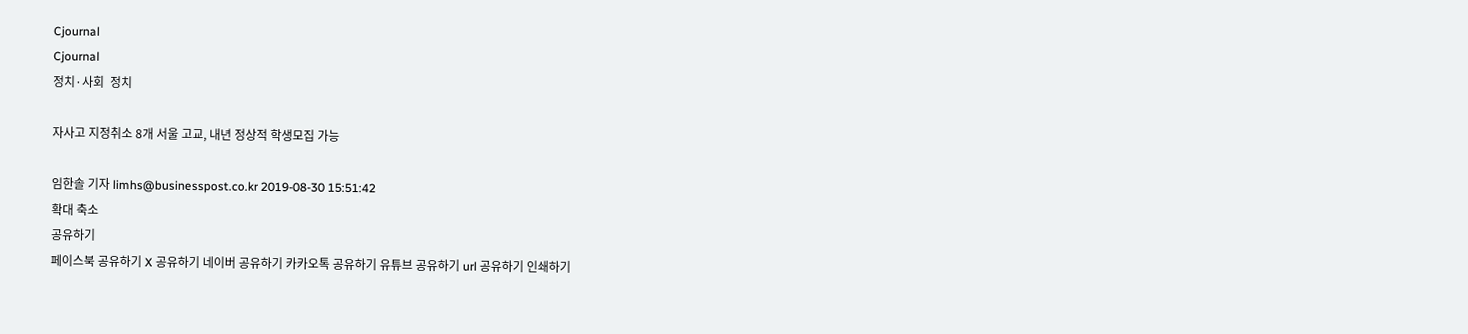Cjournal
Cjournal
정치·사회  정치

자사고 지정취소 8개 서울 고교, 내년 정상적 학생모집 가능

임한솔 기자 limhs@businesspost.co.kr 2019-08-30 15:51:42
확대 축소
공유하기
페이스북 공유하기 X 공유하기 네이버 공유하기 카카오톡 공유하기 유튜브 공유하기 url 공유하기 인쇄하기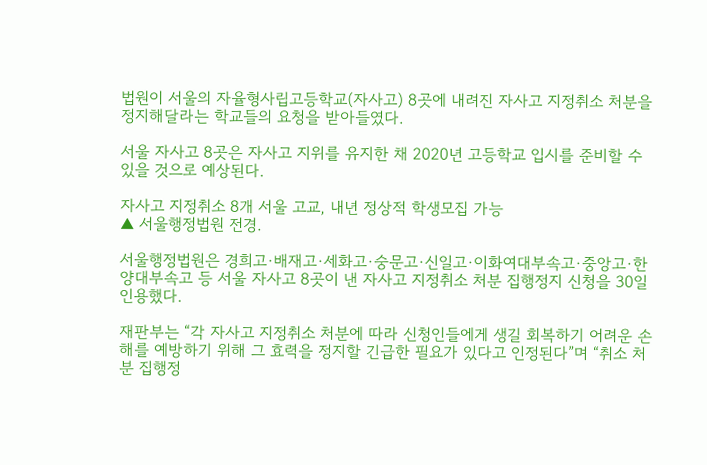법원이 서울의 자율형사립고등학교(자사고) 8곳에 내려진 자사고 지정취소 처분을 정지해달라는 학교들의 요청을 받아들였다.

서울 자사고 8곳은 자사고 지위를 유지한 채 2020년 고등학교 입시를 준비할 수 있을 것으로 예상된다.

자사고 지정취소 8개 서울 고교, 내년 정상적 학생모집 가능
▲ 서울행정법원 전경.

서울행정법원은 경희고·배재고·세화고·숭문고·신일고·이화여대부속고·중앙고·한양대부속고 등 서울 자사고 8곳이 낸 자사고 지정취소 처분 집행정지 신청을 30일 인용했다.

재판부는 “각 자사고 지정취소 처분에 따라 신청인들에게 생길 회복하기 어려운 손해를 예방하기 위해 그 효력을 정지할 긴급한 필요가 있다고 인정된다”며 “취소 처분 집행정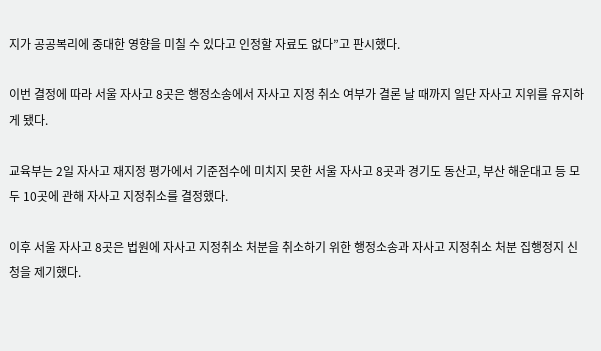지가 공공복리에 중대한 영향을 미칠 수 있다고 인정할 자료도 없다”고 판시했다.

이번 결정에 따라 서울 자사고 8곳은 행정소송에서 자사고 지정 취소 여부가 결론 날 때까지 일단 자사고 지위를 유지하게 됐다.

교육부는 2일 자사고 재지정 평가에서 기준점수에 미치지 못한 서울 자사고 8곳과 경기도 동산고, 부산 해운대고 등 모두 10곳에 관해 자사고 지정취소를 결정했다.

이후 서울 자사고 8곳은 법원에 자사고 지정취소 처분을 취소하기 위한 행정소송과 자사고 지정취소 처분 집행정지 신청을 제기했다.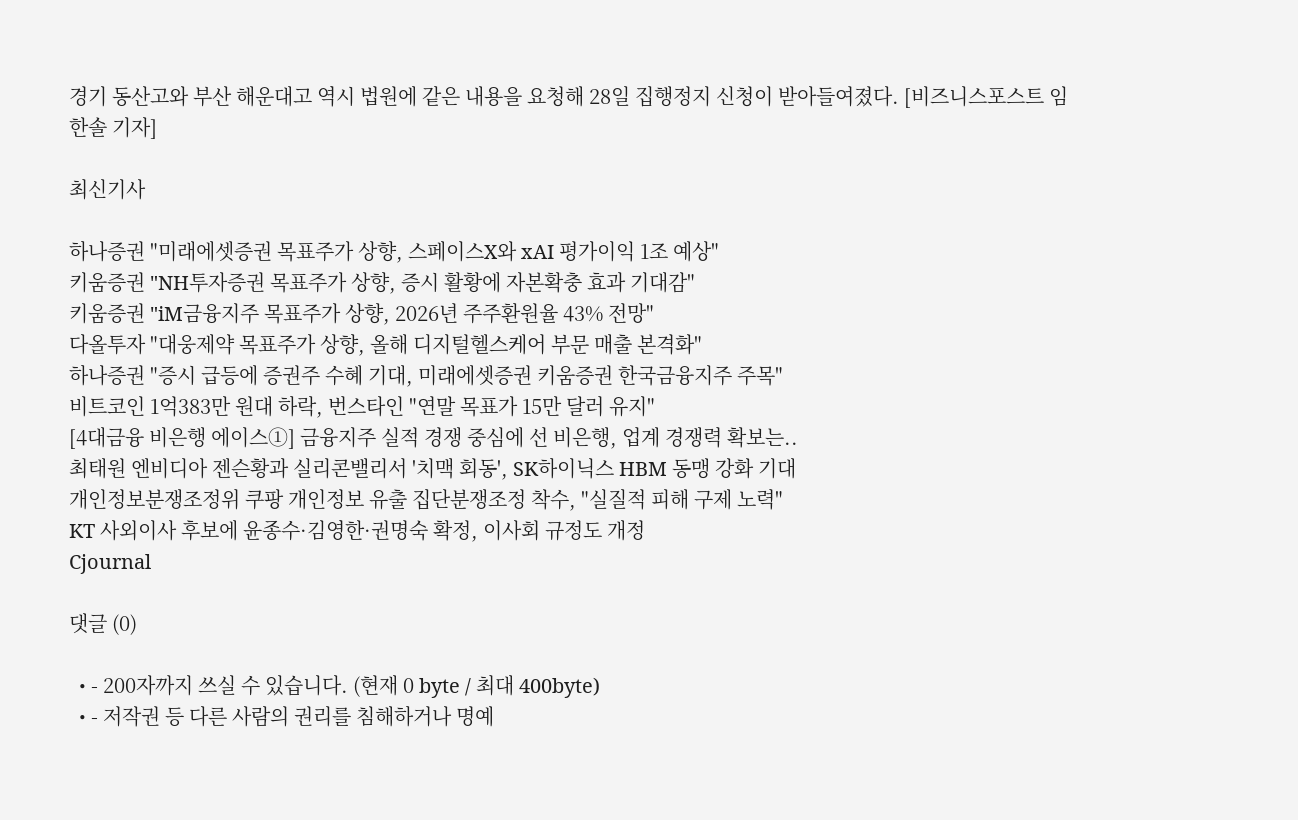경기 동산고와 부산 해운대고 역시 법원에 같은 내용을 요청해 28일 집행정지 신청이 받아들여졌다. [비즈니스포스트 임한솔 기자]

최신기사

하나증권 "미래에셋증권 목표주가 상향, 스페이스X와 xAI 평가이익 1조 예상"
키움증권 "NH투자증권 목표주가 상향, 증시 활황에 자본확충 효과 기대감"
키움증권 "iM금융지주 목표주가 상향, 2026년 주주환원율 43% 전망"
다올투자 "대웅제약 목표주가 상향, 올해 디지털헬스케어 부문 매출 본격화"
하나증권 "증시 급등에 증권주 수혜 기대, 미래에셋증권 키움증권 한국금융지주 주목"
비트코인 1억383만 원대 하락, 번스타인 "연말 목표가 15만 달러 유지"
[4대금융 비은행 에이스①] 금융지주 실적 경쟁 중심에 선 비은행, 업계 경쟁력 확보는..
최태원 엔비디아 젠슨황과 실리콘밸리서 '치맥 회동', SK하이닉스 HBM 동맹 강화 기대
개인정보분쟁조정위 쿠팡 개인정보 유출 집단분쟁조정 착수, "실질적 피해 구제 노력"
KT 사외이사 후보에 윤종수·김영한·권명숙 확정, 이사회 규정도 개정
Cjournal

댓글 (0)

  • - 200자까지 쓰실 수 있습니다. (현재 0 byte / 최대 400byte)
  • - 저작권 등 다른 사람의 권리를 침해하거나 명예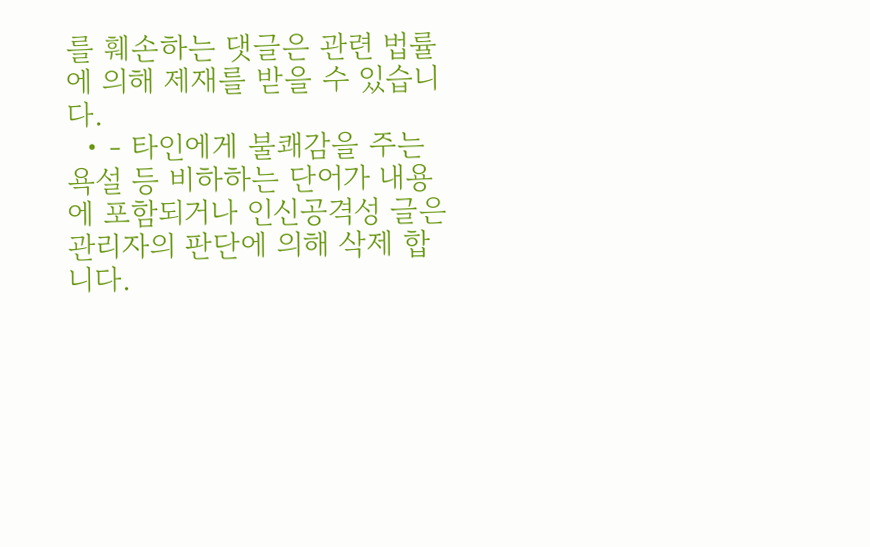를 훼손하는 댓글은 관련 법률에 의해 제재를 받을 수 있습니다.
  • - 타인에게 불쾌감을 주는 욕설 등 비하하는 단어가 내용에 포함되거나 인신공격성 글은 관리자의 판단에 의해 삭제 합니다.